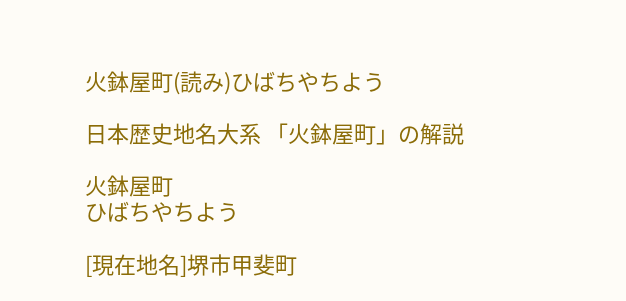火鉢屋町(読み)ひばちやちよう

日本歴史地名大系 「火鉢屋町」の解説

火鉢屋町
ひばちやちよう

[現在地名]堺市甲斐町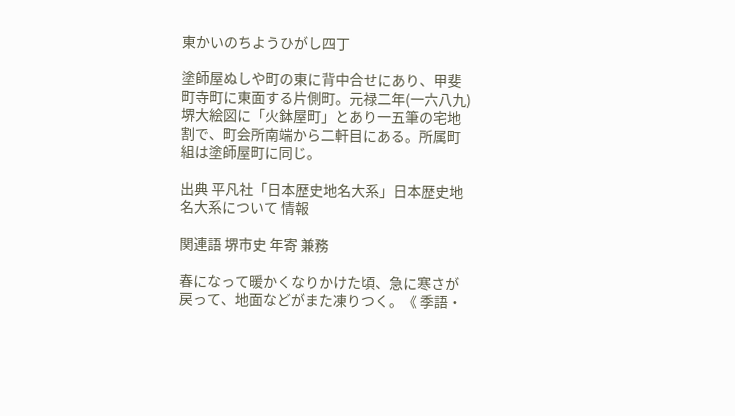東かいのちようひがし四丁

塗師屋ぬしや町の東に背中合せにあり、甲斐町寺町に東面する片側町。元禄二年(一六八九)堺大絵図に「火鉢屋町」とあり一五筆の宅地割で、町会所南端から二軒目にある。所属町組は塗師屋町に同じ。

出典 平凡社「日本歴史地名大系」日本歴史地名大系について 情報

関連語 堺市史 年寄 兼務

春になって暖かくなりかけた頃、急に寒さが戻って、地面などがまた凍りつく。《 季語・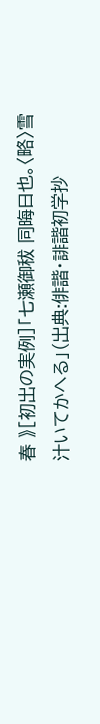春 》[初出の実例]「七瀬御秡 同晦日也。〈略〉雪汁いてかへる」(出典:俳諧・誹諧初学抄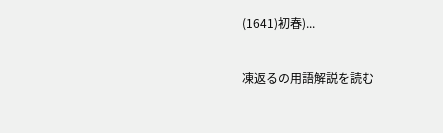(1641)初春)...

凍返るの用語解説を読む